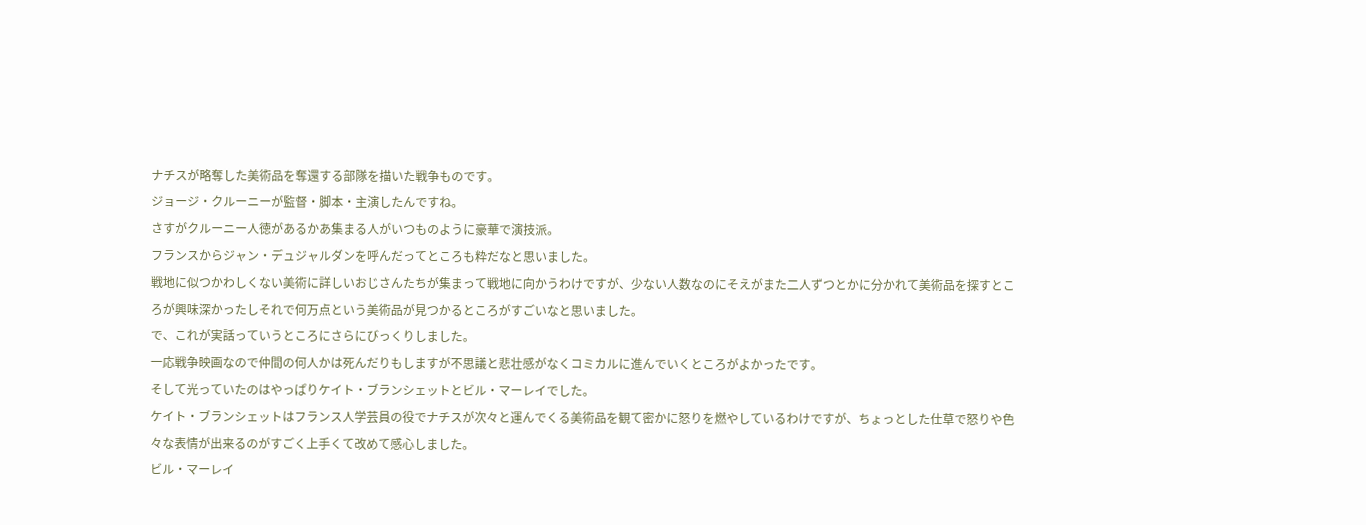ナチスが略奪した美術品を奪還する部隊を描いた戦争ものです。
ジョージ・クルーニーが監督・脚本・主演したんですね。
さすがクルーニー人徳があるかあ集まる人がいつものように豪華で演技派。
フランスからジャン・デュジャルダンを呼んだってところも粋だなと思いました。
戦地に似つかわしくない美術に詳しいおじさんたちが集まって戦地に向かうわけですが、少ない人数なのにそえがまた二人ずつとかに分かれて美術品を探すところが興味深かったしそれで何万点という美術品が見つかるところがすごいなと思いました。
で、これが実話っていうところにさらにびっくりしました。
一応戦争映画なので仲間の何人かは死んだりもしますが不思議と悲壮感がなくコミカルに進んでいくところがよかったです。
そして光っていたのはやっぱりケイト・ブランシェットとビル・マーレイでした。
ケイト・ブランシェットはフランス人学芸員の役でナチスが次々と運んでくる美術品を観て密かに怒りを燃やしているわけですが、ちょっとした仕草で怒りや色々な表情が出来るのがすごく上手くて改めて感心しました。
ビル・マーレイ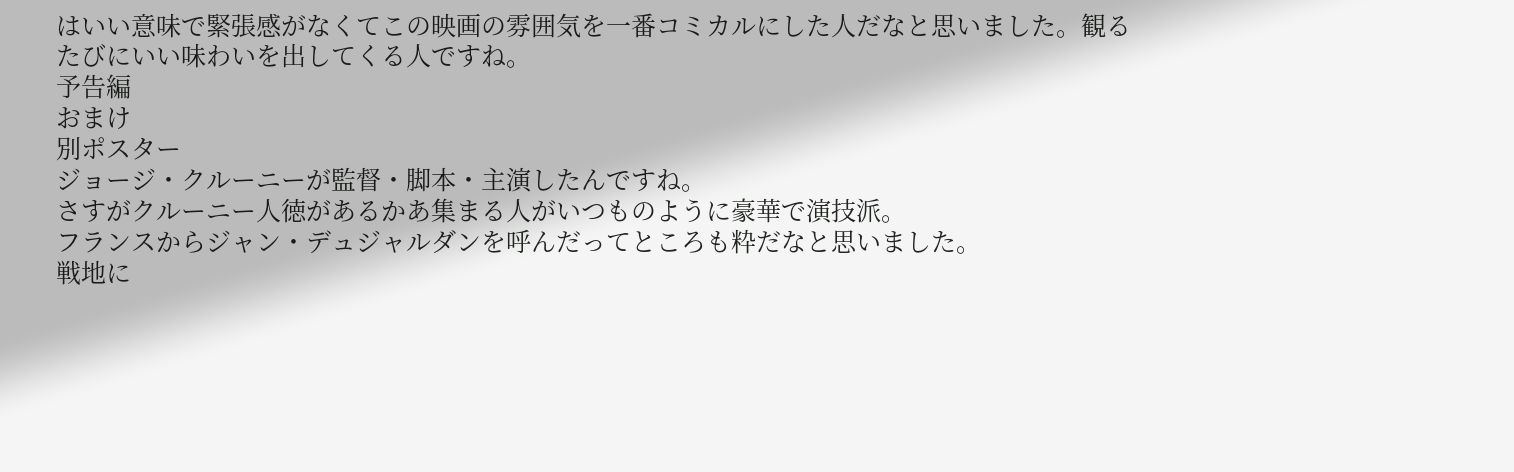はいい意味で緊張感がなくてこの映画の雰囲気を一番コミカルにした人だなと思いました。観るたびにいい味わいを出してくる人ですね。
予告編
おまけ
別ポスター
ジョージ・クルーニーが監督・脚本・主演したんですね。
さすがクルーニー人徳があるかあ集まる人がいつものように豪華で演技派。
フランスからジャン・デュジャルダンを呼んだってところも粋だなと思いました。
戦地に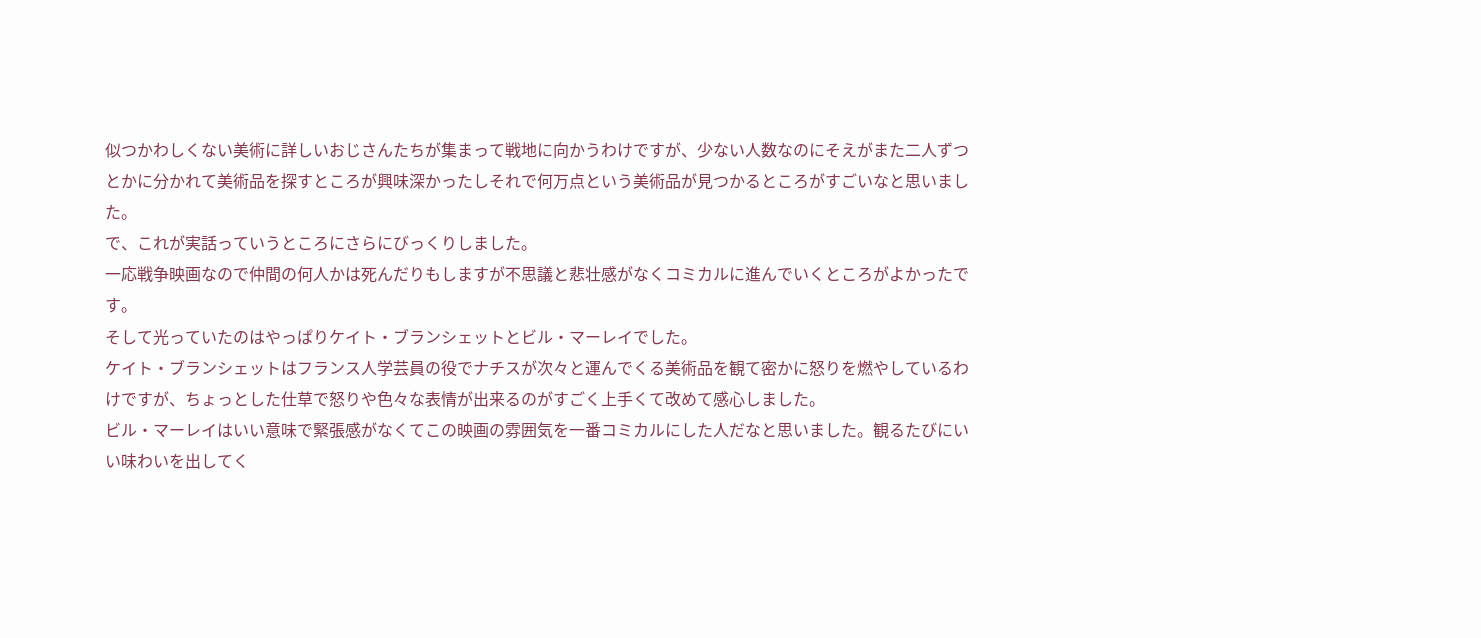似つかわしくない美術に詳しいおじさんたちが集まって戦地に向かうわけですが、少ない人数なのにそえがまた二人ずつとかに分かれて美術品を探すところが興味深かったしそれで何万点という美術品が見つかるところがすごいなと思いました。
で、これが実話っていうところにさらにびっくりしました。
一応戦争映画なので仲間の何人かは死んだりもしますが不思議と悲壮感がなくコミカルに進んでいくところがよかったです。
そして光っていたのはやっぱりケイト・ブランシェットとビル・マーレイでした。
ケイト・ブランシェットはフランス人学芸員の役でナチスが次々と運んでくる美術品を観て密かに怒りを燃やしているわけですが、ちょっとした仕草で怒りや色々な表情が出来るのがすごく上手くて改めて感心しました。
ビル・マーレイはいい意味で緊張感がなくてこの映画の雰囲気を一番コミカルにした人だなと思いました。観るたびにいい味わいを出してく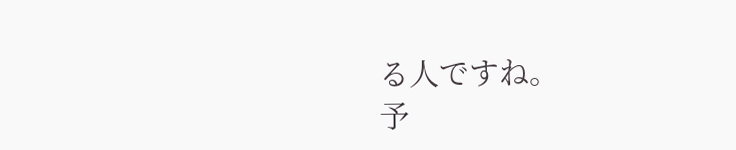る人ですね。
予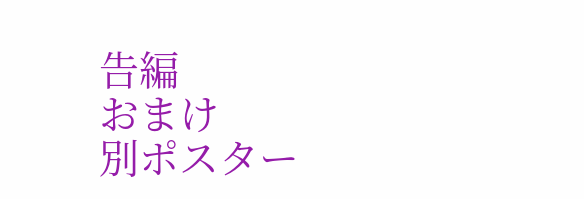告編
おまけ
別ポスター